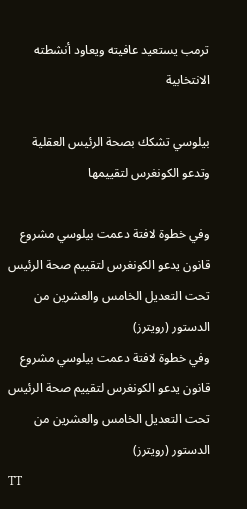ترمب يستعيد عافيته ويعاود أنشطته الانتخابية

بيلوسي تشكك بصحة الرئيس العقلية وتدعو الكونغرس لتقييمها

وفي خطوة لافتة دعمت بيلوسي مشروع قانون يدعو الكونغرس لتقييم صحة الرئيس تحت التعديل الخامس والعشرين من الدستور (رويترز)
وفي خطوة لافتة دعمت بيلوسي مشروع قانون يدعو الكونغرس لتقييم صحة الرئيس تحت التعديل الخامس والعشرين من الدستور (رويترز)
TT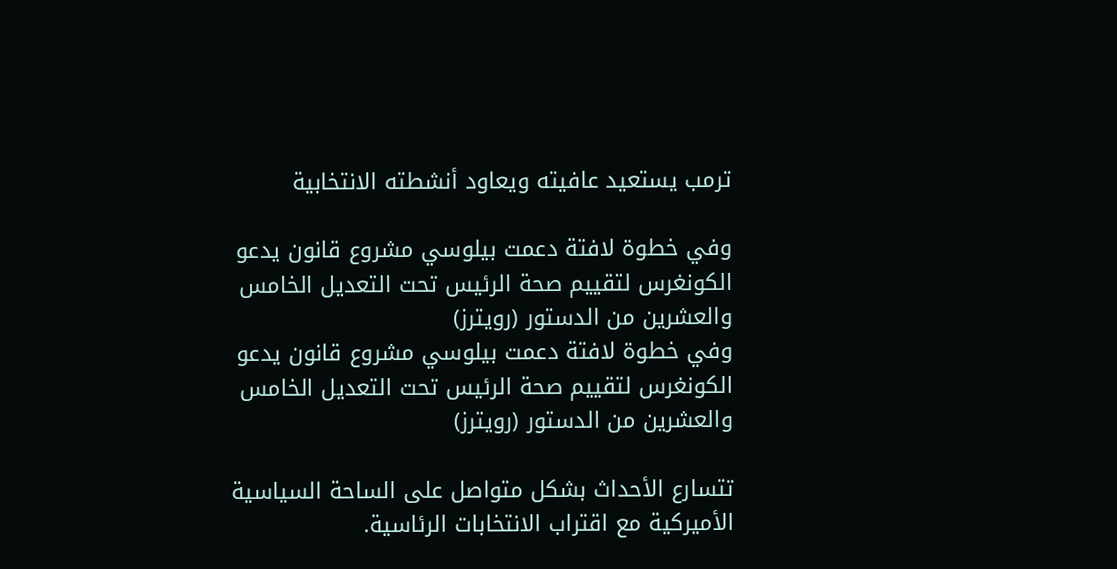ترمب يستعيد عافيته ويعاود أنشطته الانتخابية

وفي خطوة لافتة دعمت بيلوسي مشروع قانون يدعو الكونغرس لتقييم صحة الرئيس تحت التعديل الخامس والعشرين من الدستور (رويترز)
وفي خطوة لافتة دعمت بيلوسي مشروع قانون يدعو الكونغرس لتقييم صحة الرئيس تحت التعديل الخامس والعشرين من الدستور (رويترز)

تتسارع الأحداث بشكل متواصل على الساحة السياسية الأميركية مع اقتراب الانتخابات الرئاسية.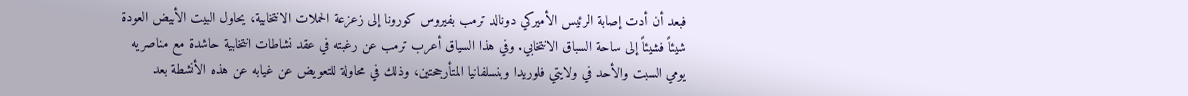فبعد أن أدت إصابة الرئيس الأميركي دونالد ترمب بفيروس كورونا إلى زعزعة الحملات الانتخابية، يحاول البيت الأبيض العودة شيئاً فشيئاً إلى ساحة السباق الانتخابي. وفي هذا السياق أعرب ترمب عن رغبته في عقد نشاطات انتخابية حاشدة مع مناصريه يومي السبت والأحد في ولايتي فلوريدا وبنسلفانيا المتأرجحتين، وذلك في محاولة للتعويض عن غيابه عن هذه الأنشطة بعد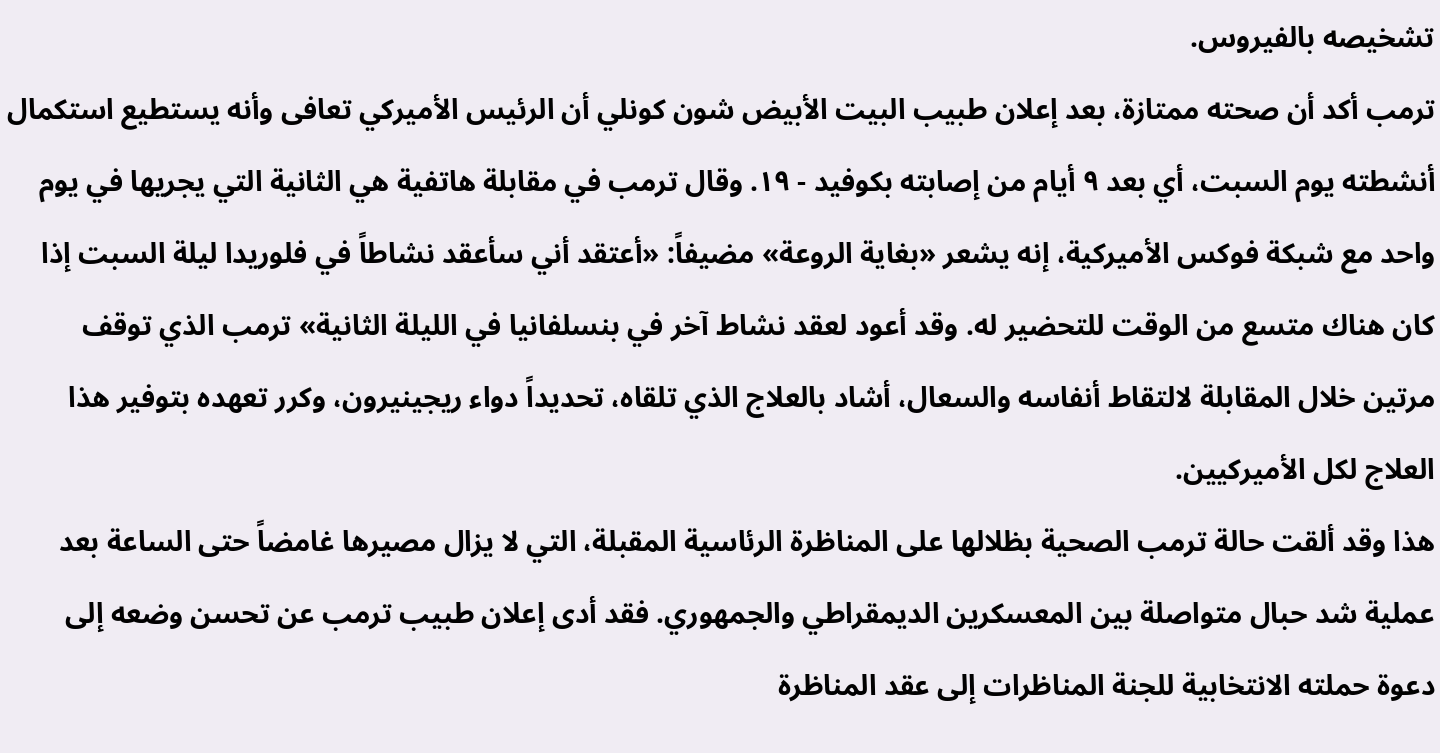تشخيصه بالفيروس.
ترمب أكد أن صحته ممتازة، بعد إعلان طبيب البيت الأبيض شون كونلي أن الرئيس الأميركي تعافى وأنه يستطيع استكمال أنشطته يوم السبت، أي بعد ٩ أيام من إصابته بكوفيد - ١٩. وقال ترمب في مقابلة هاتفية هي الثانية التي يجريها في يوم واحد مع شبكة فوكس الأميركية، إنه يشعر «بغاية الروعة» مضيفاً: «أعتقد أني سأعقد نشاطاً في فلوريدا ليلة السبت إذا كان هناك متسع من الوقت للتحضير له. وقد أعود لعقد نشاط آخر في بنسلفانيا في الليلة الثانية» ترمب الذي توقف مرتين خلال المقابلة لالتقاط أنفاسه والسعال، أشاد بالعلاج الذي تلقاه، تحديداً دواء ريجينيرون، وكرر تعهده بتوفير هذا العلاج لكل الأميركيين.
هذا وقد ألقت حالة ترمب الصحية بظلالها على المناظرة الرئاسية المقبلة، التي لا يزال مصيرها غامضاً حتى الساعة بعد عملية شد حبال متواصلة بين المعسكرين الديمقراطي والجمهوري. فقد أدى إعلان طبيب ترمب عن تحسن وضعه إلى دعوة حملته الانتخابية للجنة المناظرات إلى عقد المناظرة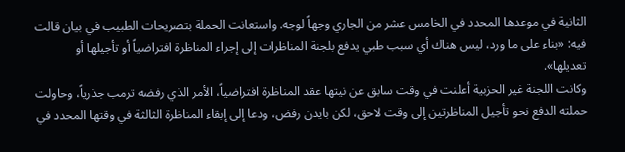الثانية في موعدها المحدد في الخامس عشر من الجاري وجهاً لوجه. واستعانت الحملة بتصريحات الطبيب في بيان قالت فيه: «بناء على ما ورد، ليس هناك أي سبب طبي يدفع بلجنة المناظرات إلى إجراء المناظرة افتراضياً أو تأجيلها أو تعديلها».
وكانت اللجنة غير الحزبية أعلنت في وقت سابق عن نيتها عقد المناظرة افتراضياً، الأمر الذي رفضه ترمب جذرياً، وحاولت حملته الدفع نحو تأجيل المناظرتين إلى وقت لاحق، لكن بايدن رفض، ودعا إلى إبقاء المناظرة الثالثة في وقتها المحدد في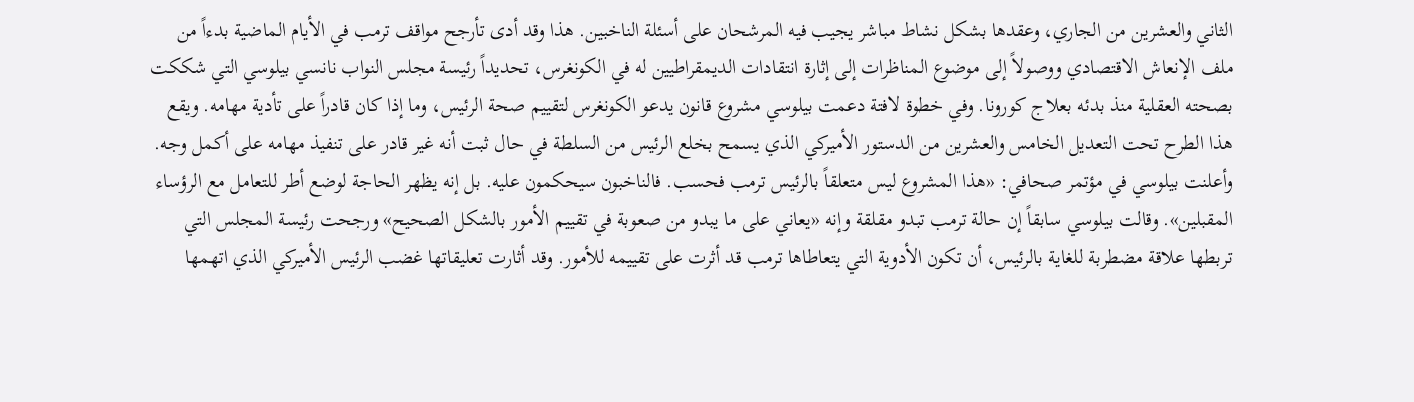الثاني والعشرين من الجاري، وعقدها بشكل نشاط مباشر يجيب فيه المرشحان على أسئلة الناخبين. هذا وقد أدى تأرجح مواقف ترمب في الأيام الماضية بدءاً من ملف الإنعاش الاقتصادي ووصولاً إلى موضوع المناظرات إلى إثارة انتقادات الديمقراطيين له في الكونغرس، تحديداً رئيسة مجلس النواب نانسي بيلوسي التي شككت بصحته العقلية منذ بدئه بعلاج كورونا. وفي خطوة لافتة دعمت بيلوسي مشروع قانون يدعو الكونغرس لتقييم صحة الرئيس، وما إذا كان قادراً على تأدية مهامه. ويقع هذا الطرح تحت التعديل الخامس والعشرين من الدستور الأميركي الذي يسمح بخلع الرئيس من السلطة في حال ثبت أنه غير قادر على تنفيذ مهامه على أكمل وجه. وأعلنت بيلوسي في مؤتمر صحافي: «هذا المشروع ليس متعلقاً بالرئيس ترمب فحسب. فالناخبون سيحكمون عليه. بل إنه يظهر الحاجة لوضع أطر للتعامل مع الرؤساء المقبلين». وقالت بيلوسي سابقاً إن حالة ترمب تبدو مقلقة وإنه «يعاني على ما يبدو من صعوبة في تقييم الأمور بالشكل الصحيح» ورجحت رئيسة المجلس التي تربطها علاقة مضطربة للغاية بالرئيس، أن تكون الأدوية التي يتعاطاها ترمب قد أثرت على تقييمه للأمور. وقد أثارت تعليقاتها غضب الرئيس الأميركي الذي اتهمها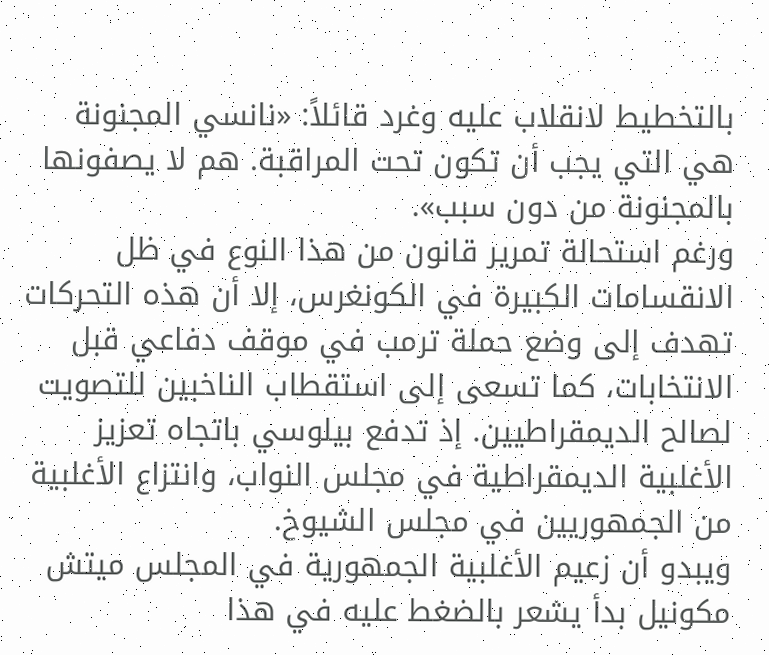بالتخطيط لانقلاب عليه وغرد قائلاً: «نانسي المجنونة هي التي يجب أن تكون تحت المراقبة. هم لا يصفونها بالمجنونة من دون سبب».
ورغم استحالة تمرير قانون من هذا النوع في ظل الانقسامات الكبيرة في الكونغرس، إلا أن هذه التحركات تهدف إلى وضع حملة ترمب في موقف دفاعي قبل الانتخابات، كما تسعى إلى استقطاب الناخبين للتصويت لصالح الديمقراطيين. إذ تدفع بيلوسي باتجاه تعزيز الأغلبية الديمقراطية في مجلس النواب، وانتزاع الأغلبية من الجمهوريين في مجلس الشيوخ.
ويبدو أن زعيم الأغلبية الجمهورية في المجلس ميتش مكونيل بدأ يشعر بالضغط عليه في هذا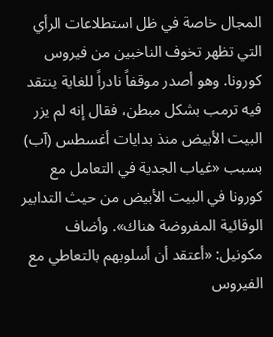المجال خاصة في ظل استطلاعات الرأي التي تظهر تخوف الناخبين من فيروس كورونا. وهو أصدر موقفاً نادراً للغاية ينتقد فيه ترمب بشكل مبطن، فقال إنه لم يزر البيت الأبيض منذ بدايات أغسطس (آب) بسبب «غياب الجدية في التعامل مع كورونا في البيت الأبيض من حيث التدابير الوقائية المفروضة هناك». وأضاف مكونيل: «أعتقد أن أسلوبهم بالتعاطي مع الفيروس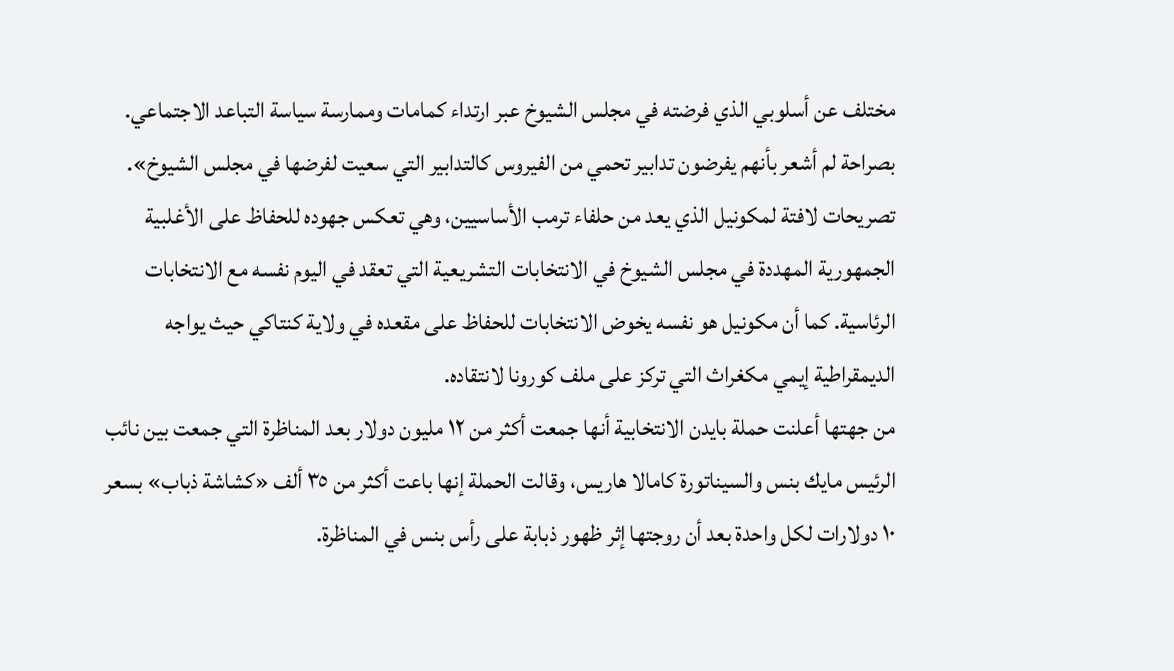مختلف عن أسلوبي الذي فرضته في مجلس الشيوخ عبر ارتداء كمامات وممارسة سياسة التباعد الاجتماعي. بصراحة لم أشعر بأنهم يفرضون تدابير تحمي من الفيروس كالتدابير التي سعيت لفرضها في مجلس الشيوخ». تصريحات لافتة لمكونيل الذي يعد من حلفاء ترمب الأساسيين، وهي تعكس جهوده للحفاظ على الأغلبية الجمهورية المهددة في مجلس الشيوخ في الانتخابات التشريعية التي تعقد في اليوم نفسه مع الانتخابات الرئاسية. كما أن مكونيل هو نفسه يخوض الانتخابات للحفاظ على مقعده في ولاية كنتاكي حيث يواجه الديمقراطية إيمي مكغراث التي تركز على ملف كورونا لانتقاده.
من جهتها أعلنت حملة بايدن الانتخابية أنها جمعت أكثر من ١٢ مليون دولار بعد المناظرة التي جمعت بين نائب الرئيس مايك بنس والسيناتورة كامالا هاريس، وقالت الحملة إنها باعت أكثر من ٣٥ ألف «كشاشة ذباب» بسعر ١٠ دولارات لكل واحدة بعد أن روجتها إثر ظهور ذبابة على رأس بنس في المناظرة.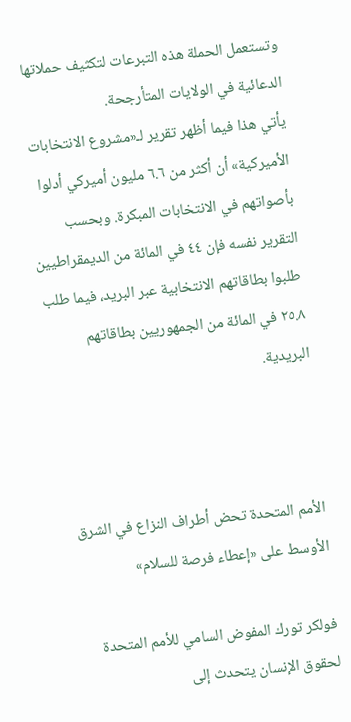وتستعمل الحملة هذه التبرعات لتكثيف حملاتها الدعائية في الولايات المتأرجحة.
يأتي هذا فيما أظهر تقرير لـ«مشروع الانتخابات الأميركية» أن أكثر من ٦.٦ مليون أميركي أدلوا بأصواتهم في الانتخابات المبكرة. وبحسب التقرير نفسه فإن ٤٤ في المائة من الديمقراطيين طلبوا بطاقاتهم الانتخابية عبر البريد، فيما طلب ٢٥.٨ في المائة من الجمهوريين بطاقاتهم البريدية.



الأمم المتحدة تحض أطراف النزاع في الشرق الأوسط على «إعطاء فرصة للسلام»

فولكر تورك المفوض السامي للأمم المتحدة لحقوق الإنسان يتحدث إلى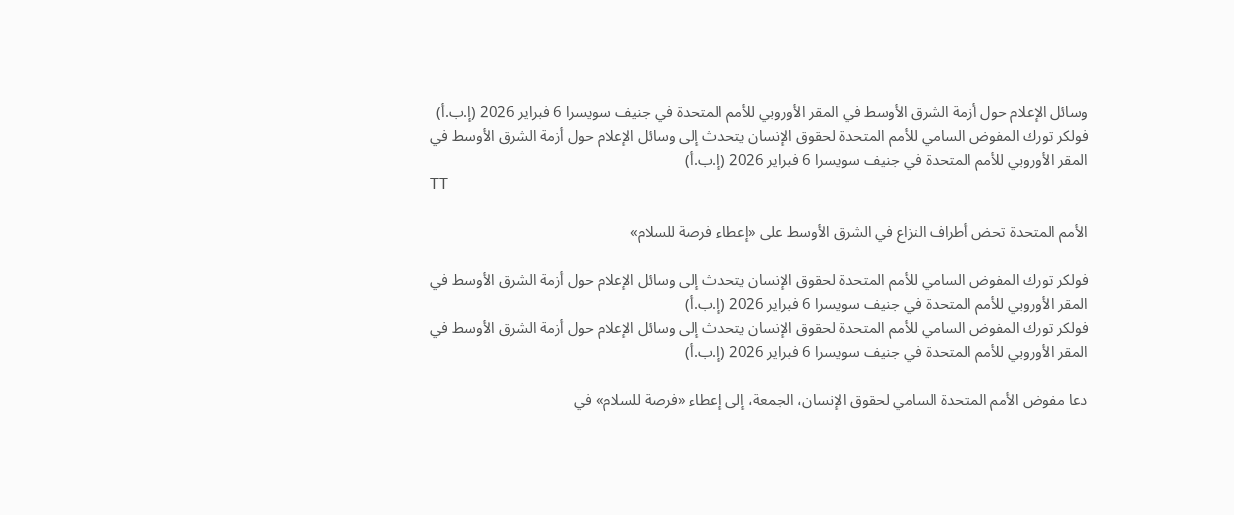وسائل الإعلام حول أزمة الشرق الأوسط في المقر الأوروبي للأمم المتحدة في جنيف سويسرا 6 فبراير 2026 (إ.ب.أ)
فولكر تورك المفوض السامي للأمم المتحدة لحقوق الإنسان يتحدث إلى وسائل الإعلام حول أزمة الشرق الأوسط في المقر الأوروبي للأمم المتحدة في جنيف سويسرا 6 فبراير 2026 (إ.ب.أ)
TT

الأمم المتحدة تحض أطراف النزاع في الشرق الأوسط على «إعطاء فرصة للسلام»

فولكر تورك المفوض السامي للأمم المتحدة لحقوق الإنسان يتحدث إلى وسائل الإعلام حول أزمة الشرق الأوسط في المقر الأوروبي للأمم المتحدة في جنيف سويسرا 6 فبراير 2026 (إ.ب.أ)
فولكر تورك المفوض السامي للأمم المتحدة لحقوق الإنسان يتحدث إلى وسائل الإعلام حول أزمة الشرق الأوسط في المقر الأوروبي للأمم المتحدة في جنيف سويسرا 6 فبراير 2026 (إ.ب.أ)

دعا مفوض الأمم المتحدة السامي لحقوق الإنسان، الجمعة، إلى إعطاء «فرصة للسلام» في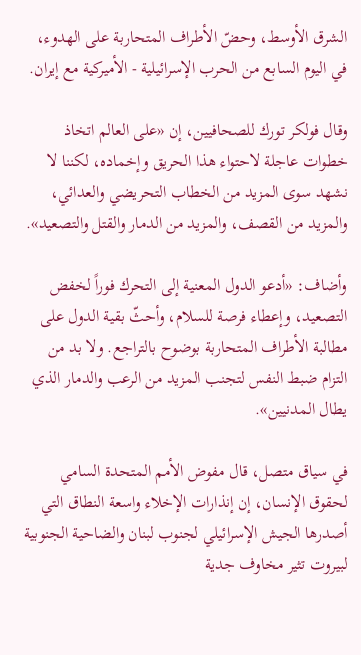الشرق الأوسط، وحضّ الأطراف المتحاربة على الهدوء، في اليوم السابع من الحرب الإسرائيلية - الأميركية مع إيران.

وقال فولكر تورك للصحافيين، إن «على العالم اتخاذ خطوات عاجلة لاحتواء هذا الحريق وإخماده، لكننا لا نشهد سوى المزيد من الخطاب التحريضي والعدائي، والمزيد من القصف، والمزيد من الدمار والقتل والتصعيد».

وأضاف: «أدعو الدول المعنية إلى التحرك فوراً لخفض التصعيد، وإعطاء فرصة للسلام، وأحثّ بقية الدول على مطالبة الأطراف المتحاربة بوضوح بالتراجع. ولا بد من التزام ضبط النفس لتجنب المزيد من الرعب والدمار الذي يطال المدنيين».

في سياق متصل، قال مفوض الأمم المتحدة السامي لحقوق الإنسان، إن إنذارات الإخلاء واسعة النطاق التي أصدرها الجيش الإسرائيلي لجنوب لبنان والضاحية الجنوبية لبيروت تثير مخاوف جدية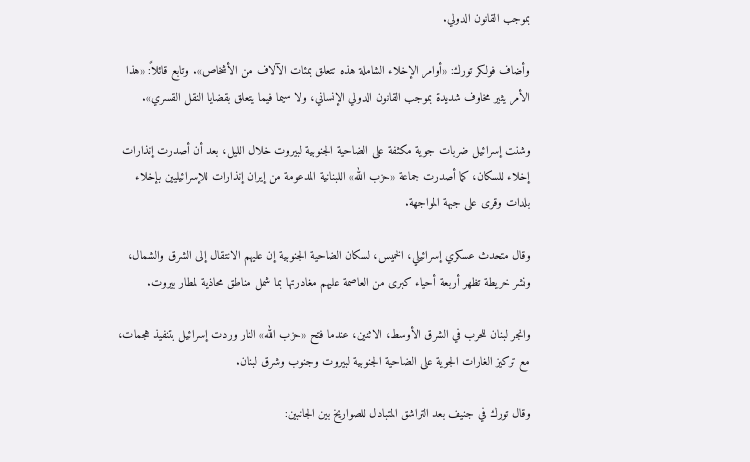بموجب القانون الدولي.

وأضاف فولكر تورك: «أوامر الإخلاء الشاملة هذه تتعلق بمئات الآلاف من الأشخاص». وتابع قائلاً: «هذا الأمر يثير مخاوف شديدة بموجب القانون الدولي الإنساني، ولا سيما فيما يتعلق بقضايا ‌النقل القسري».

وشنت إسرائيل ‌ضربات جوية مكثفة على ‌الضاحية الجنوبية لبيروت خلال الليل، بعد أن أصدرت إنذارات إخلاء للسكان، كما أصدرت جماعة «حزب الله» اللبنانية المدعومة من إيران إنذارات للإسرائيليين بإخلاء بلدات وقرى على جبهة المواجهة.

وقال متحدث عسكري إسرائيلي، الخميس، لسكان الضاحية الجنوبية إن عليهم الانتقال إلى الشرق والشمال، ونشر خريطة تظهر أربعة أحياء كبرى ‌من العاصمة عليهم ‌مغادرتها بما شمل مناطق محاذية لمطار بيروت.

وانجر ‌لبنان للحرب في الشرق الأوسط، الاثنين، ‌عندما فتح «حزب الله» النار وردت إسرائيل بتنفيذ هجمات، مع تركيز الغارات الجوية على الضاحية الجنوبية لبيروت وجنوب وشرق لبنان.

وقال تورك في جنيف بعد ‌التراشق المتبادل للصواريخ بين الجانبين: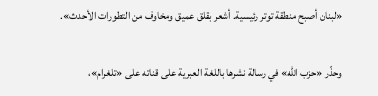«لبنان أصبح منطقة توتر رئيسية. أشعر بقلق عميق ومخاوف من التطورات الأحدث».

وحذّر «حزب الله» في رسالة نشرها باللغة العبرية على قناته على «تلغرام»،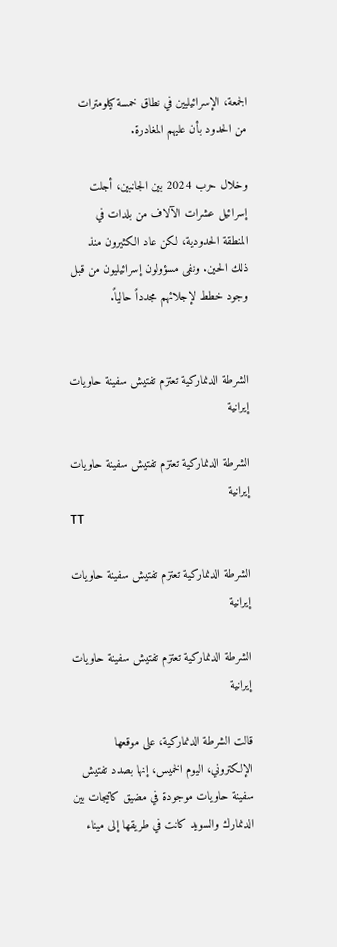الجمعة، الإسرائيليين في نطاق خمسة كيلومترات من الحدود بأن عليهم المغادرة.

وخلال حرب 2024 بين الجانبين، أجلت إسرائيل عشرات الآلاف من بلدات في المنطقة الحدودية، لكن عاد الكثيرون منذ ذلك الحين. ونفى مسؤولون إسرائيليون من قبل وجود خطط لإجلائهم مجدداً حالياً.


الشرطة الدنماركية تعتزم تفتيش سفينة حاويات إيرانية

الشرطة الدنماركية تعتزم تفتيش سفينة حاويات إيرانية
TT

الشرطة الدنماركية تعتزم تفتيش سفينة حاويات إيرانية

الشرطة الدنماركية تعتزم تفتيش سفينة حاويات إيرانية

قالت الشرطة الدنماركية، على موقعها الإلكتروني، اليوم الخميس، إنها بصدد تفتيش سفينة حاويات موجودة في مضيق كاتيجات بين الدنمارك والسويد كانت في طريقها إلى ميناء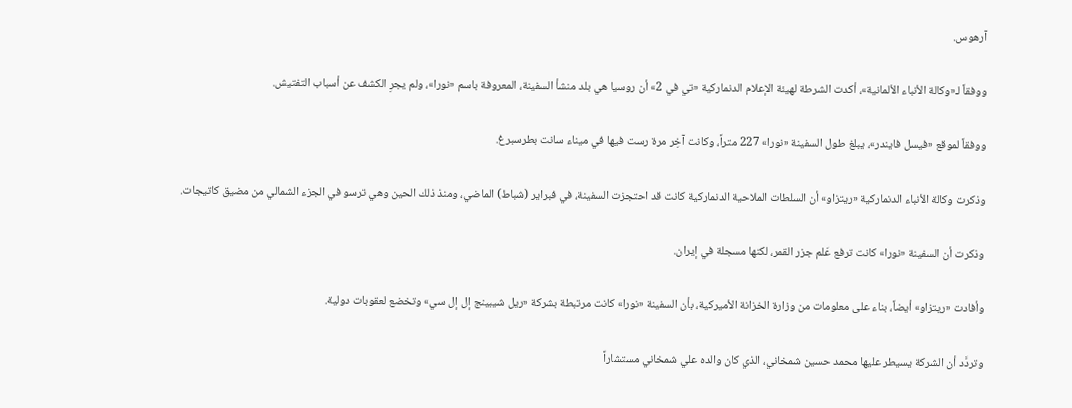آرهوس.

ووفقاً لـ«وكالة الأنباء الألمانية»، أكدت الشرطة لهيئة الإعلام الدنماركية «تي في 2» أن روسيا هي بلد منشأ السفينة، المعروفة باسم «نورا»، ولم يجرِ الكشف عن أسباب التفتيش.

ووفقاً لموقع «فيسل فايندر»، يبلغ طول السفينة «نورا» 227 متراً، وكانت آخِر مرة رست فيها في ميناء سانت بطرسبرغ.

وذكرت وكالة الأنباء الدنماركية «ريتزاو» أن السلطات الملاحية الدنماركية كانت قد احتجزت السفينة، في فبراير (شباط) الماضي، ومنذ ذلك الحين وهي ترسو في الجزء الشمالي من مضيق كاتيجات.

وذكرت أن السفينة «نورا» كانت ترفع عَلم جزر القمر، لكنها مسجلة في إيران.

وأفادت «ريتزاو» أيضاً، بناء على معلومات من وزارة الخزانة الأميركية، بأن السفينة «نورا» كانت مرتبطة بشركة «ريل شيبينج إل إل سي» وتخضع لعقوبات دولية.

وتردَّد أن الشركة يسيطر عليها محمد حسين شمخاني، الذي كان والده علي شمخاني مستشاراً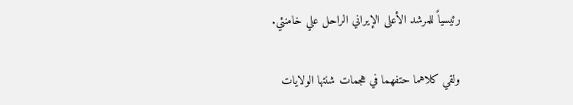رئيسياً للمرشد الأعلى الإيراني الراحل علي خامنئي.

ولقي كلاهما حتفهما في هجمات شنتها الولايات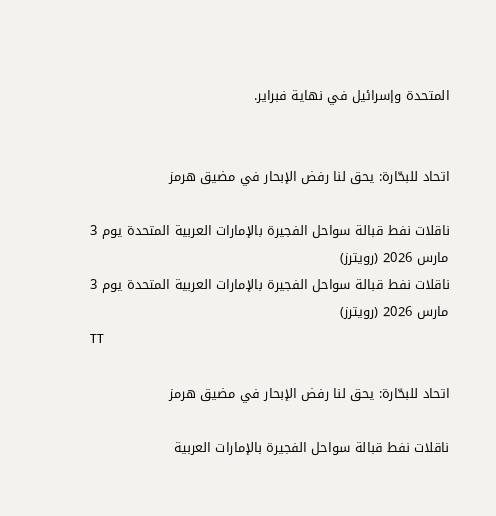المتحدة وإسرائيل في نهاية فبراير.


اتحاد للبحّارة: يحق لنا رفض الإبحار في مضيق هرمز

ناقلات نفط قبالة سواحل الفجيرة بالإمارات العربية المتحدة يوم 3 مارس 2026 (رويترز)
ناقلات نفط قبالة سواحل الفجيرة بالإمارات العربية المتحدة يوم 3 مارس 2026 (رويترز)
TT

اتحاد للبحّارة: يحق لنا رفض الإبحار في مضيق هرمز

ناقلات نفط قبالة سواحل الفجيرة بالإمارات العربية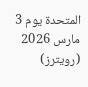المتحدة يوم 3 مارس 2026 (رويترز)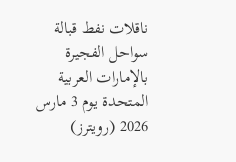ناقلات نفط قبالة سواحل الفجيرة بالإمارات العربية المتحدة يوم 3 مارس 2026 (رويترز)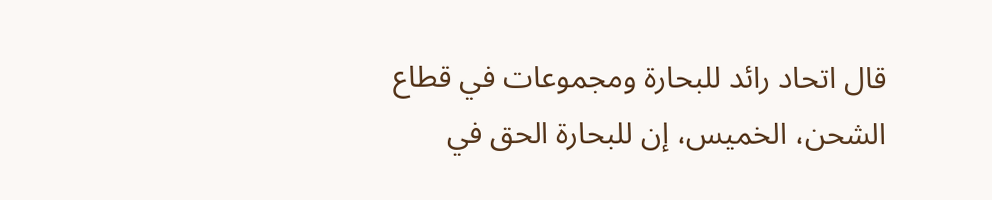قال اتحاد رائد للبحارة ومجموعات في قطاع الشحن، الخميس، إن للبحارة الحق في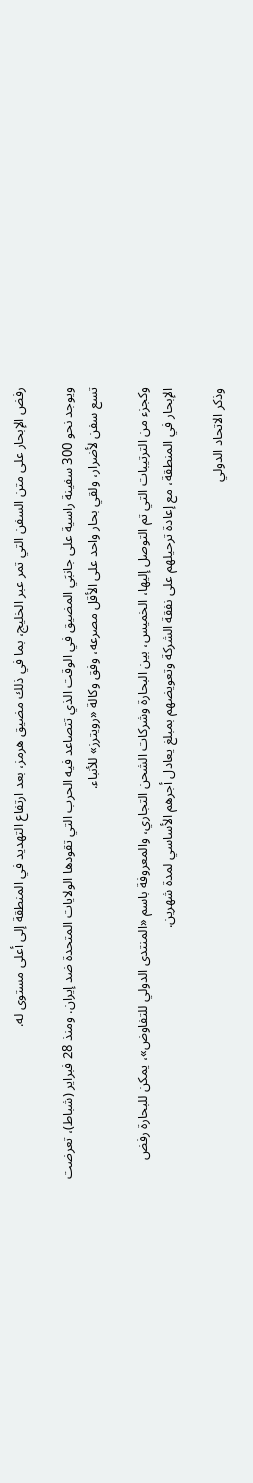رفض الإبحار على متن السفن التي تمر عبر الخليج، بما في ذلك مضيق هرمز، بعد ارتفاع التهديد في المنطقة إلى أعلى مستوى له.

ويوجد نحو 300 سفينة راسية على جانبَي المضيق في الوقت الذي تتصاعد فيه الحرب التي تقودها الولايات المتحدة ضد إيران. ومنذ 28 فبراير (شباط)، تعرضت تسع سفن لأضرار، ولقي بحار واحد على الأقل مصرعه، وفق وكالة «رويترز» للأنباء.

وكجزء من الترتيبات التي تم التوصل إليها، الخميس، بين البحارة وشركات الشحن التجاري، والمعروفة باسم «المنتدى الدولي للتفاوض»، يمكن للبحارة رفض الإبحار في المنطقة، مع إعادة ترحيلهم على نفقة الشركة وتعويضهم بمبلغ يعادل أجرهم الأساسي لمدة شهرين.

وذكر الاتحاد الدولي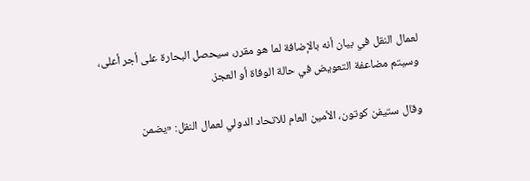لعمال النقل في بيان أنه بالإضافة لما هو مقرر، سيحصل البحارة على أجر أعلى، وسيتم مضاعفة التعويض في حالة الوفاة أو العجز.

وقال ستيفن كوتون، الأمين العام للاتحاد الدولي لعمال النقل: «يضمن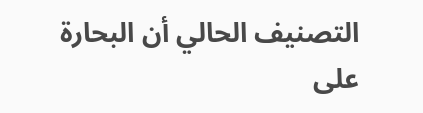التصنيف الحالي أن البحارة على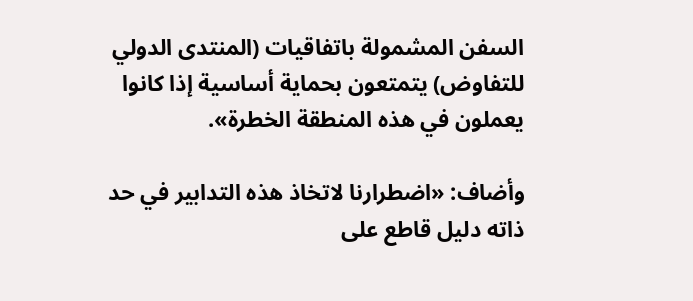السفن المشمولة باتفاقيات (المنتدى الدولي للتفاوض) يتمتعون بحماية أساسية إذا كانوا يعملون في هذه المنطقة الخطرة».

وأضاف: «اضطرارنا لاتخاذ هذه التدابير في حد ذاته دليل قاطع على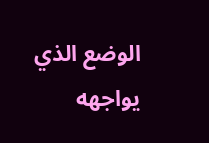الوضع الذي يواجهه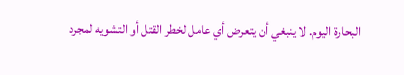البحارة اليوم. لا ينبغي أن يتعرض أي عامل لخطر القتل أو التشويه لمجرد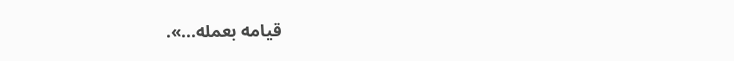قيامه بعمله...».